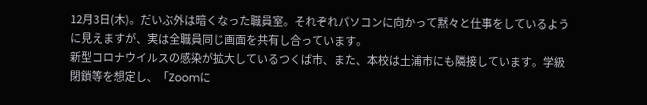12月3日(木)。だいぶ外は暗くなった職員室。それぞれパソコンに向かって黙々と仕事をしているように見えますが、実は全職員同じ画面を共有し合っています。
新型コロナウイルスの感染が拡大しているつくば市、また、本校は土浦市にも隣接しています。学級閉鎖等を想定し、「Zoomに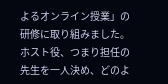よるオンライン授業」の研修に取り組みました。
ホスト役、つまり担任の先生を一人決め、どのよ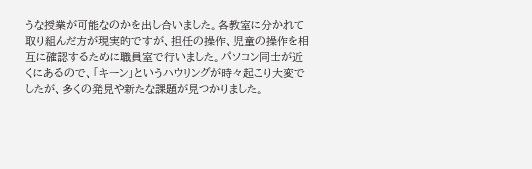うな授業が可能なのかを出し合いました。各教室に分かれて取り組んだ方が現実的ですが、担任の操作、児童の操作を相互に確認するために職員室で行いました。パソコン同士が近くにあるので、「キーン」というハウリングが時々起こり大変でしたが、多くの発見や新たな課題が見つかりました。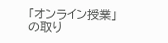「オンライン授業」の取り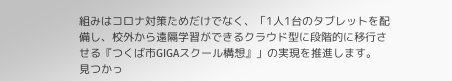組みはコロナ対策ためだけでなく、「1人1台のタブレットを配備し、校外から遠隔学習ができるクラウド型に段階的に移行させる『つくば市GIGAスクール構想』」の実現を推進します。
見つかっ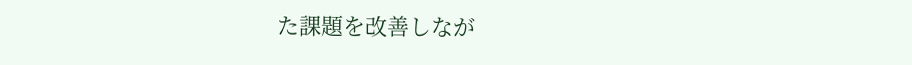た課題を改善しなが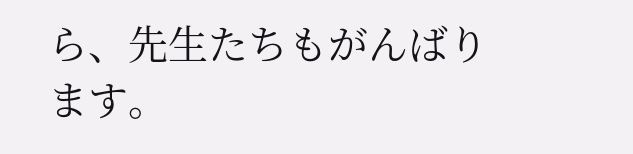ら、先生たちもがんばります。